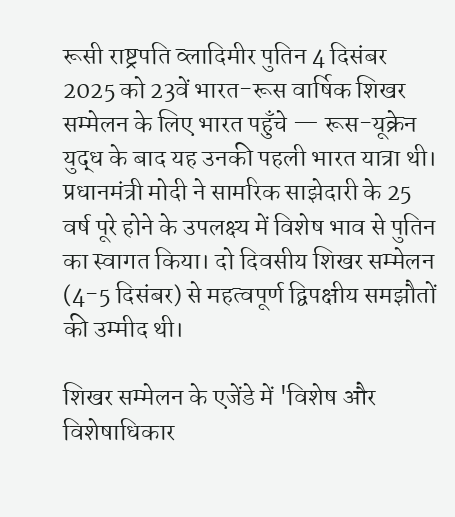रूसी राष्ट्रपति व्लादिमीर पुतिन 4 दिसंबर 2025 को 23वें भारत-रूस वार्षिक शिखर सम्मेलन के लिए भारत पहुँचे — रूस-यूक्रेन युद्ध के बाद यह उनकी पहली भारत यात्रा थी। प्रधानमंत्री मोदी ने सामरिक साझेदारी के 25 वर्ष पूरे होने के उपलक्ष्य में विशेष भाव से पुतिन का स्वागत किया। दो दिवसीय शिखर सम्मेलन (4-5 दिसंबर) से महत्वपूर्ण द्विपक्षीय समझौतों की उम्मीद थी।

शिखर सम्मेलन के एजेंडे में 'विशेष और विशेषाधिकार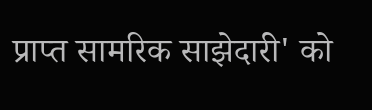प्राप्त सामरिक साझेदारी' को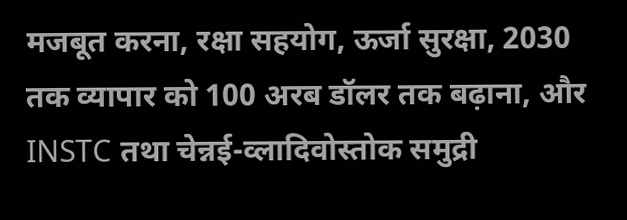मजबूत करना, रक्षा सहयोग, ऊर्जा सुरक्षा, 2030 तक व्यापार को 100 अरब डॉलर तक बढ़ाना, और INSTC तथा चेन्नई-व्लादिवोस्तोक समुद्री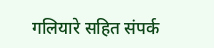गलियारे सहित संपर्क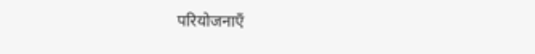परियोजनाएँ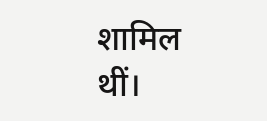शामिल थीं।